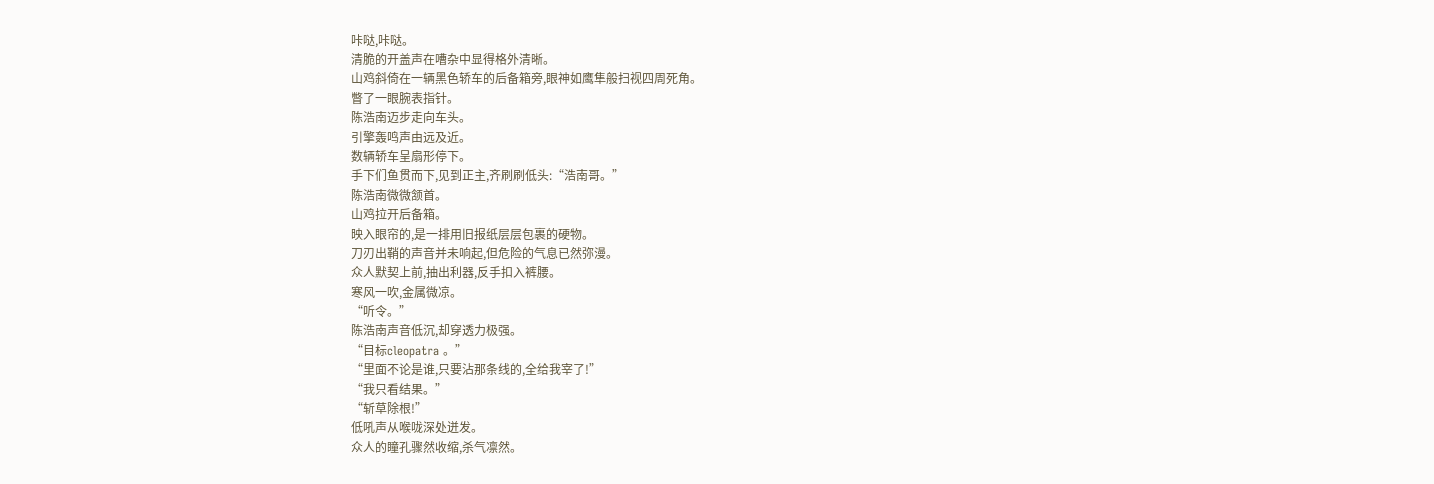咔哒,咔哒。
清脆的开盖声在嘈杂中显得格外清晰。
山鸡斜倚在一辆黑色轿车的后备箱旁,眼神如鹰隼般扫视四周死角。
瞥了一眼腕表指针。
陈浩南迈步走向车头。
引擎轰鸣声由远及近。
数辆轿车呈扇形停下。
手下们鱼贯而下,见到正主,齐刷刷低头:“浩南哥。”
陈浩南微微颔首。
山鸡拉开后备箱。
映入眼帘的,是一排用旧报纸层层包裹的硬物。
刀刃出鞘的声音并未响起,但危险的气息已然弥漫。
众人默契上前,抽出利器,反手扣入裤腰。
寒风一吹,金属微凉。
“听令。”
陈浩南声音低沉,却穿透力极强。
“目标cleopatra 。”
“里面不论是谁,只要沾那条线的,全给我宰了!”
“我只看结果。”
“斩草除根!”
低吼声从喉咙深处迸发。
众人的瞳孔骤然收缩,杀气凛然。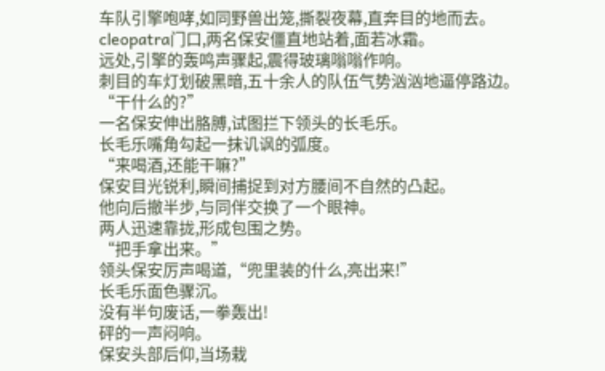车队引擎咆哮,如同野兽出笼,撕裂夜幕,直奔目的地而去。
cleopatra门口,两名保安僵直地站着,面若冰霜。
远处,引擎的轰鸣声骤起,震得玻璃嗡嗡作响。
刺目的车灯划破黑暗,五十余人的队伍气势汹汹地逼停路边。
“干什么的?”
一名保安伸出胳膊,试图拦下领头的长毛乐。
长毛乐嘴角勾起一抹讥讽的弧度。
“来喝酒,还能干嘛?”
保安目光锐利,瞬间捕捉到对方腰间不自然的凸起。
他向后撤半步,与同伴交换了一个眼神。
两人迅速靠拢,形成包围之势。
“把手拿出来。”
领头保安厉声喝道,“兜里装的什么,亮出来!”
长毛乐面色骤沉。
没有半句废话,一拳轰出!
砰的一声闷响。
保安头部后仰,当场栽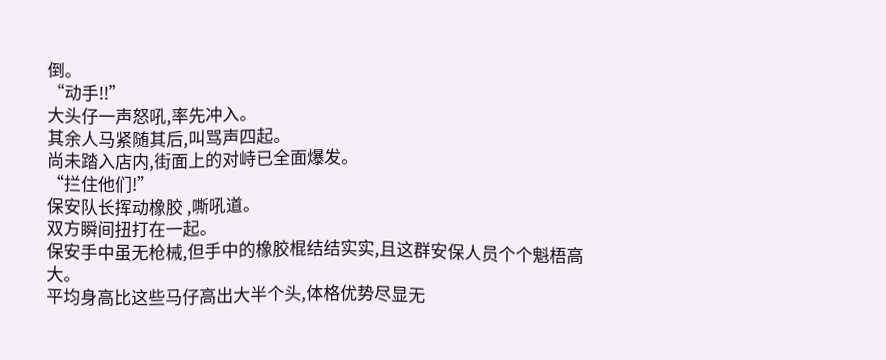倒。
“动手!!”
大头仔一声怒吼,率先冲入。
其余人马紧随其后,叫骂声四起。
尚未踏入店内,街面上的对峙已全面爆发。
“拦住他们!”
保安队长挥动橡胶 ,嘶吼道。
双方瞬间扭打在一起。
保安手中虽无枪械,但手中的橡胶棍结结实实,且这群安保人员个个魁梧高大。
平均身高比这些马仔高出大半个头,体格优势尽显无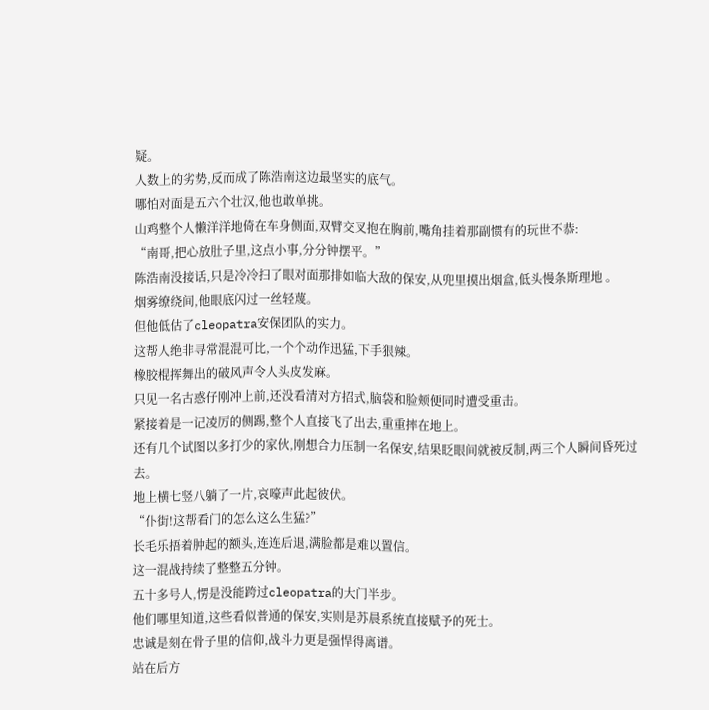疑。
人数上的劣势,反而成了陈浩南这边最坚实的底气。
哪怕对面是五六个壮汉,他也敢单挑。
山鸡整个人懒洋洋地倚在车身侧面,双臂交叉抱在胸前,嘴角挂着那副惯有的玩世不恭:
“南哥,把心放肚子里,这点小事,分分钟摆平。”
陈浩南没接话,只是冷冷扫了眼对面那排如临大敌的保安,从兜里摸出烟盒,低头慢条斯理地 。
烟雾缭绕间,他眼底闪过一丝轻蔑。
但他低估了cleopatra安保团队的实力。
这帮人绝非寻常混混可比,一个个动作迅猛,下手狠辣。
橡胶棍挥舞出的破风声令人头皮发麻。
只见一名古惑仔刚冲上前,还没看清对方招式,脑袋和脸颊便同时遭受重击。
紧接着是一记凌厉的侧踢,整个人直接飞了出去,重重摔在地上。
还有几个试图以多打少的家伙,刚想合力压制一名保安,结果眨眼间就被反制,两三个人瞬间昏死过去。
地上横七竖八躺了一片,哀嚎声此起彼伏。
“仆街!这帮看门的怎么这么生猛?”
长毛乐捂着肿起的额头,连连后退,满脸都是难以置信。
这一混战持续了整整五分钟。
五十多号人,愣是没能跨过cleopatra的大门半步。
他们哪里知道,这些看似普通的保安,实则是苏晨系统直接赋予的死士。
忠诚是刻在骨子里的信仰,战斗力更是强悍得离谱。
站在后方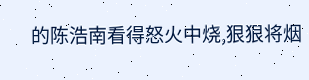的陈浩南看得怒火中烧,狠狠将烟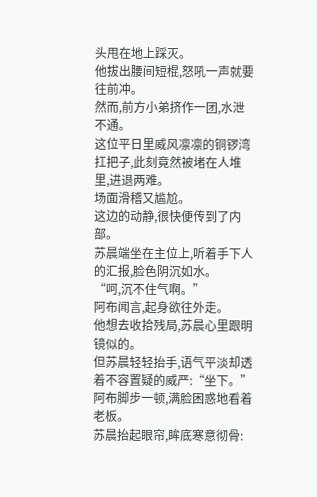头甩在地上踩灭。
他拔出腰间短棍,怒吼一声就要往前冲。
然而,前方小弟挤作一团,水泄不通。
这位平日里威风凛凛的铜锣湾扛把子,此刻竟然被堵在人堆里,进退两难。
场面滑稽又尴尬。
这边的动静,很快便传到了内部。
苏晨端坐在主位上,听着手下人的汇报,脸色阴沉如水。
“呵,沉不住气啊。”
阿布闻言,起身欲往外走。
他想去收拾残局,苏晨心里跟明镜似的。
但苏晨轻轻抬手,语气平淡却透着不容置疑的威严:“坐下。”
阿布脚步一顿,满脸困惑地看着老板。
苏晨抬起眼帘,眸底寒意彻骨: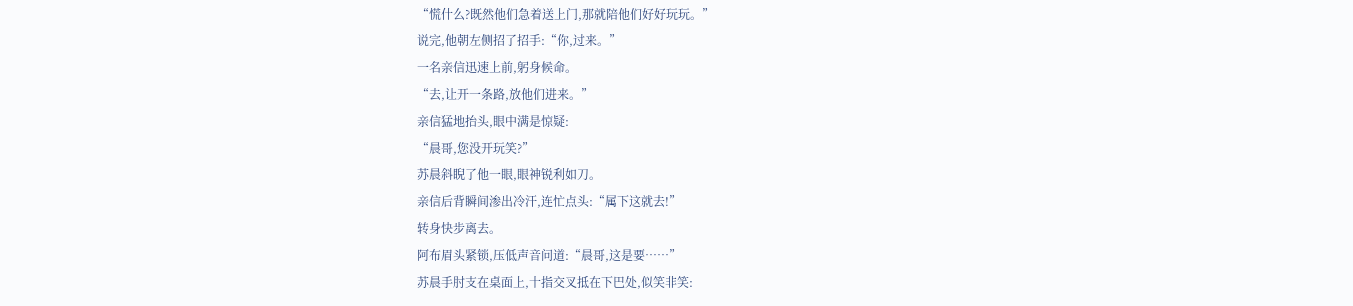“慌什么?既然他们急着送上门,那就陪他们好好玩玩。”
说完,他朝左侧招了招手:“你,过来。”
一名亲信迅速上前,躬身候命。
“去,让开一条路,放他们进来。”
亲信猛地抬头,眼中满是惊疑:
“晨哥,您没开玩笑?”
苏晨斜睨了他一眼,眼神锐利如刀。
亲信后背瞬间渗出冷汗,连忙点头:“属下这就去!”
转身快步离去。
阿布眉头紧锁,压低声音问道:“晨哥,这是要……”
苏晨手肘支在桌面上,十指交叉抵在下巴处,似笑非笑: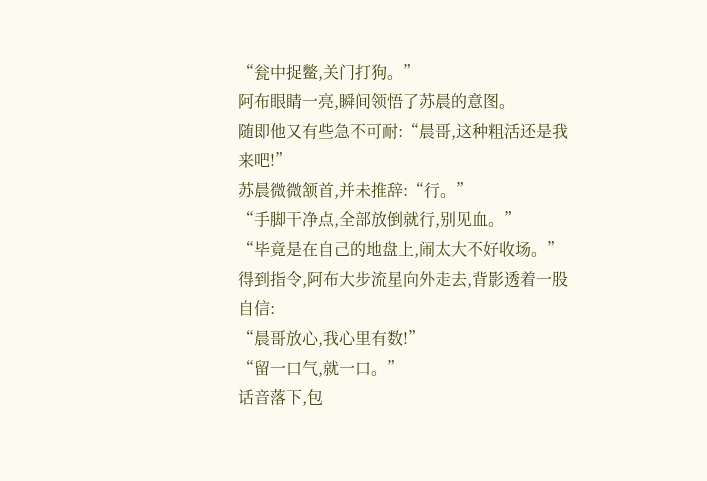“瓮中捉鳖,关门打狗。”
阿布眼睛一亮,瞬间领悟了苏晨的意图。
随即他又有些急不可耐:“晨哥,这种粗活还是我来吧!”
苏晨微微颔首,并未推辞:“行。”
“手脚干净点,全部放倒就行,别见血。”
“毕竟是在自己的地盘上,闹太大不好收场。”
得到指令,阿布大步流星向外走去,背影透着一股自信:
“晨哥放心,我心里有数!”
“留一口气,就一口。”
话音落下,包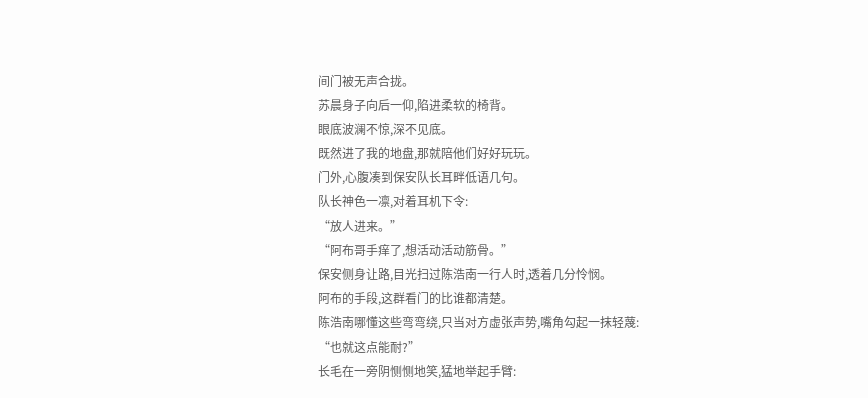间门被无声合拢。
苏晨身子向后一仰,陷进柔软的椅背。
眼底波澜不惊,深不见底。
既然进了我的地盘,那就陪他们好好玩玩。
门外,心腹凑到保安队长耳畔低语几句。
队长神色一凛,对着耳机下令:
“放人进来。”
“阿布哥手痒了,想活动活动筋骨。”
保安侧身让路,目光扫过陈浩南一行人时,透着几分怜悯。
阿布的手段,这群看门的比谁都清楚。
陈浩南哪懂这些弯弯绕,只当对方虚张声势,嘴角勾起一抹轻蔑:
“也就这点能耐?”
长毛在一旁阴恻恻地笑,猛地举起手臂: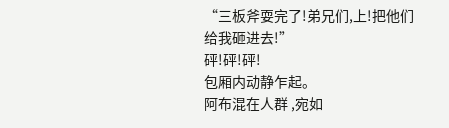“三板斧耍完了!弟兄们,上!把他们给我砸进去!”
砰!砰!砰!
包厢内动静乍起。
阿布混在人群 ,宛如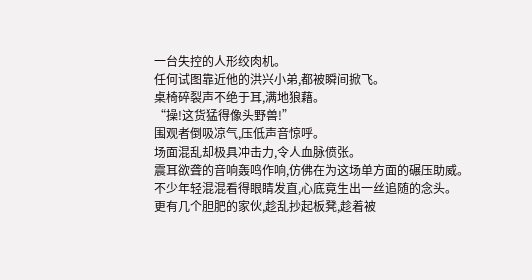一台失控的人形绞肉机。
任何试图靠近他的洪兴小弟,都被瞬间掀飞。
桌椅碎裂声不绝于耳,满地狼藉。
“操!这货猛得像头野兽!”
围观者倒吸凉气,压低声音惊呼。
场面混乱却极具冲击力,令人血脉偾张。
震耳欲聋的音响轰鸣作响,仿佛在为这场单方面的碾压助威。
不少年轻混混看得眼睛发直,心底竟生出一丝追随的念头。
更有几个胆肥的家伙,趁乱抄起板凳,趁着被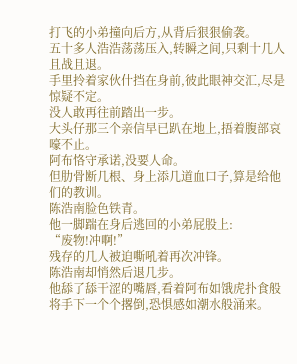打飞的小弟撞向后方,从背后狠狠偷袭。
五十多人浩浩荡荡压入,转瞬之间,只剩十几人且战且退。
手里拎着家伙什挡在身前,彼此眼神交汇,尽是惊疑不定。
没人敢再往前踏出一步。
大头仔那三个亲信早已趴在地上,捂着腹部哀嚎不止。
阿布恪守承诺,没要人命。
但肋骨断几根、身上添几道血口子,算是给他们的教训。
陈浩南脸色铁青。
他一脚踹在身后逃回的小弟屁股上:
“废物!冲啊!”
残存的几人被迫嘶吼着再次冲锋。
陈浩南却悄然后退几步。
他舔了舔干涩的嘴唇,看着阿布如饿虎扑食般将手下一个个撂倒,恐惧感如潮水般涌来。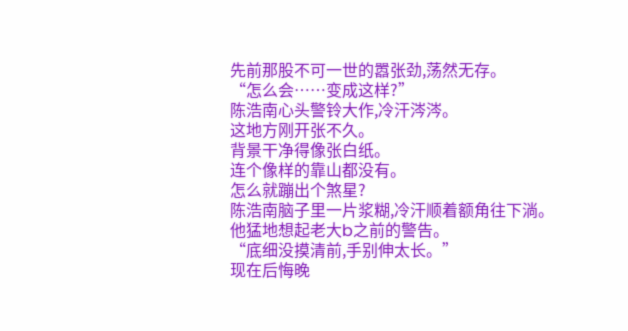先前那股不可一世的嚣张劲,荡然无存。
“怎么会……变成这样?”
陈浩南心头警铃大作,冷汗涔涔。
这地方刚开张不久。
背景干净得像张白纸。
连个像样的靠山都没有。
怎么就蹦出个煞星?
陈浩南脑子里一片浆糊,冷汗顺着额角往下淌。
他猛地想起老大b之前的警告。
“底细没摸清前,手别伸太长。”
现在后悔晚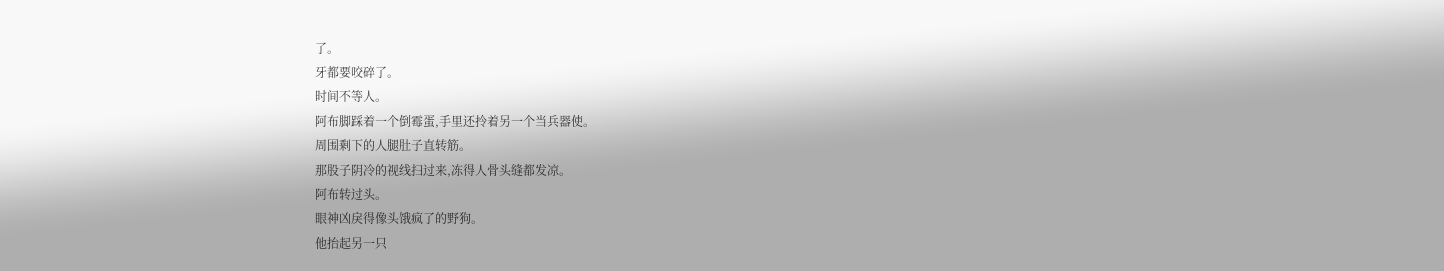了。
牙都要咬碎了。
时间不等人。
阿布脚踩着一个倒霉蛋,手里还拎着另一个当兵器使。
周围剩下的人腿肚子直转筋。
那股子阴冷的视线扫过来,冻得人骨头缝都发凉。
阿布转过头。
眼神凶戾得像头饿疯了的野狗。
他抬起另一只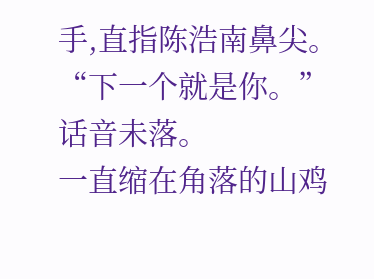手,直指陈浩南鼻尖。
“下一个就是你。”
话音未落。
一直缩在角落的山鸡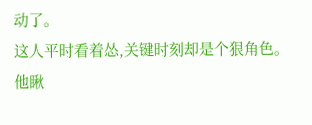动了。
这人平时看着怂,关键时刻却是个狠角色。
他瞅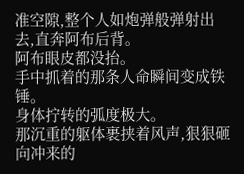准空隙,整个人如炮弹般弹射出去,直奔阿布后背。
阿布眼皮都没抬。
手中抓着的那条人命瞬间变成铁锤。
身体拧转的弧度极大。
那沉重的躯体裹挟着风声,狠狠砸向冲来的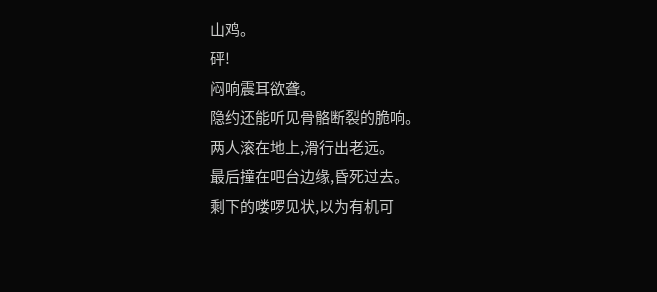山鸡。
砰!
闷响震耳欲聋。
隐约还能听见骨骼断裂的脆响。
两人滚在地上,滑行出老远。
最后撞在吧台边缘,昏死过去。
剩下的喽啰见状,以为有机可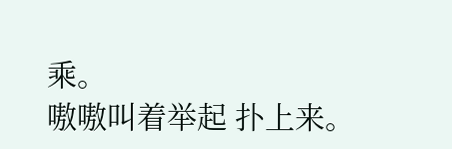乘。
嗷嗷叫着举起 扑上来。